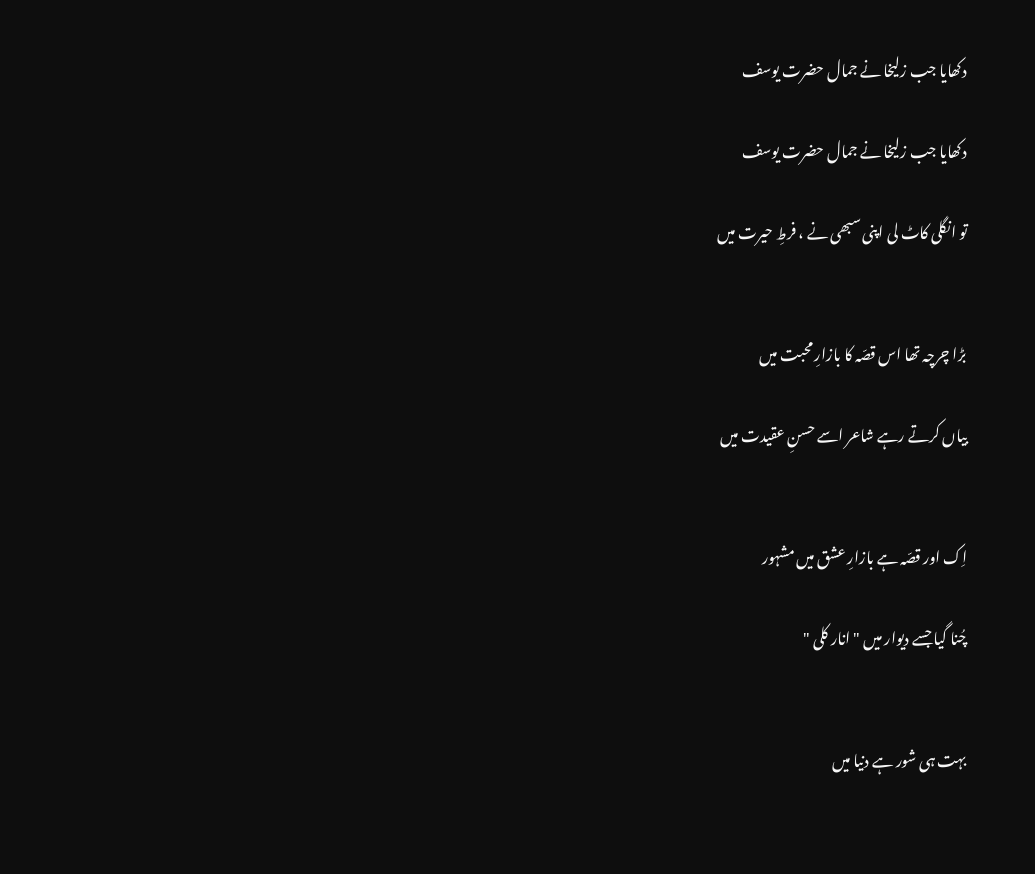دکھایا جب زلیخا نے جمال حضرت یوسف

دکھایا جب زلیخا نے جمال حضرت یوسف

تو انگلی کاٹ لی اپنی سبھی نے ، فرطِ حیرت میں


بڑا چرچہ تھا اس قصّہ کا بازارِ محبت میں

بیاں کرتے رہے شاعر اسے حسنِ عقیدت میں


اِک اور قصّہ ہے بازارِ عشق میں مشہور

چُنا گیا جسے دیوار میں " انار کلی "


بہت ہی شور ہے دنیا میں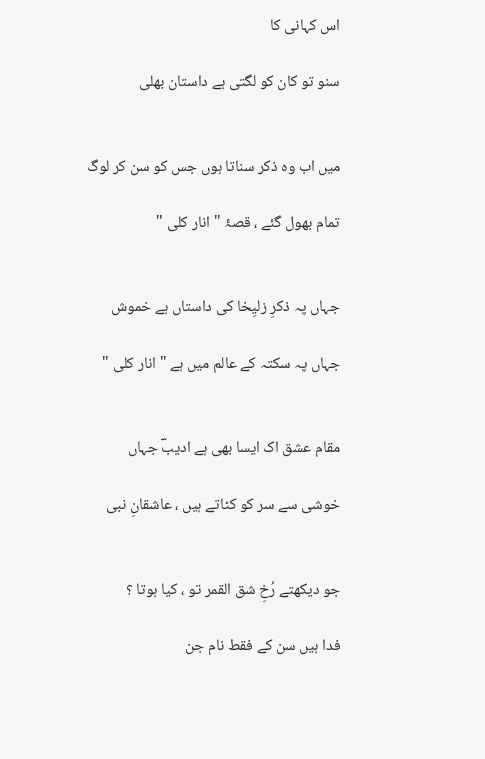اس کہانی کا

سنو تو کان کو لگتی ہے داستان بھلی


میں اب وہ ذکر سناتا ہوں جس کو سن کر لوگ

تمام بھول گئے ، قصۂ " انار کلی "


جہاں پہ ذکرِ زلیِخا کی داستاں ہے خموش

جہاں پہ سکتہ کے عالم میں ہے " انار کلی "


مقام عشق اک ایسا بھی ہے ادیبؔ جہاں

خوشی سے سر کو کٹاتے ہیں ، عاشقانِ نبی


جو دیکھتے رُخِ شق القمر تو ، کیا ہوتا ؟

فدا ہیں سن کے فقط نام جن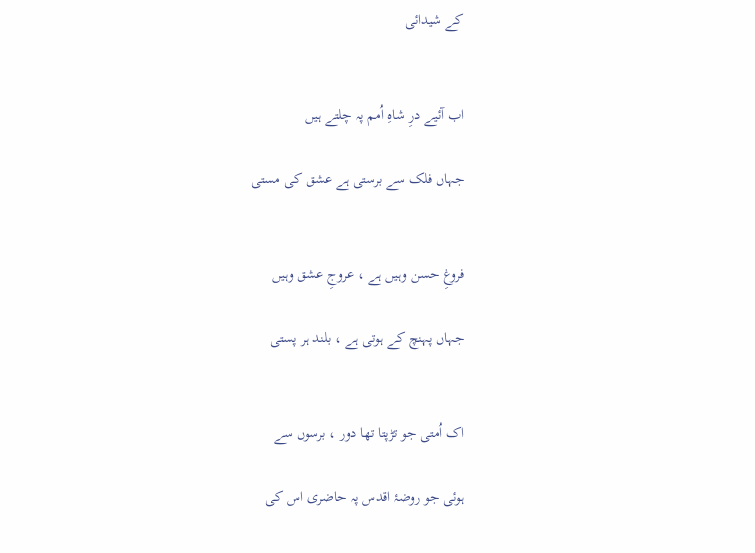کے شیدائی


اب آئیے درِ شاہِ اُمم پہ چلتے ہیں

جہاں فلک سے برستی ہے عشق کی مستی


فروغِ حسن وہیں ہے ، عروجِ عشق وہیں

جہاں پہنچ کے ہوتی ہے ، بلند ہر پستی


اک اُمتی جو تڑپتا تھا دور ، برسوں سے

ہوئی جو روضۂ اقدس پہ حاضری اس کی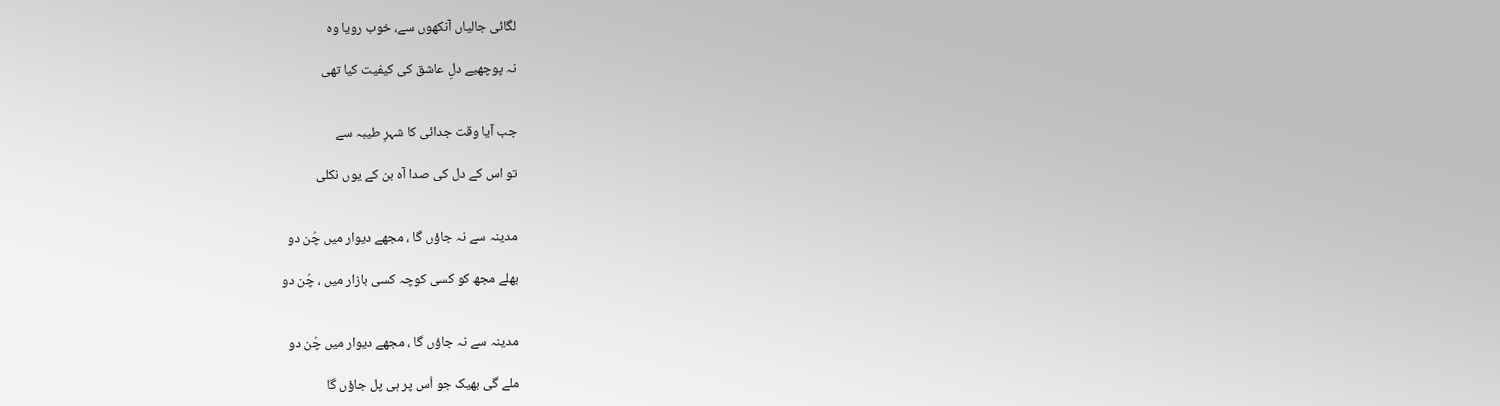لگائی جالیاں آنکھوں سے، خوب رویا وہ

نہ پوچھیے دلِ عاشق کی کیفیت کیا تھی


جب آیا وقت جدائی کا شہرِ طیبہ سے

تو اس کے دل کی صدا آہ بن کے یوں نکلی


مدینہ سے نہ جاؤں گا ، مجھے دیوار میں چُن دو

بھلے مجھ کو کسی کوچہ کسی بازار میں ، چُن دو


مدینہ سے نہ جاؤں گا ، مجھے دیوار میں چُن دو

ملے گی بھیک جو اُس پر ہی پل جاؤں گا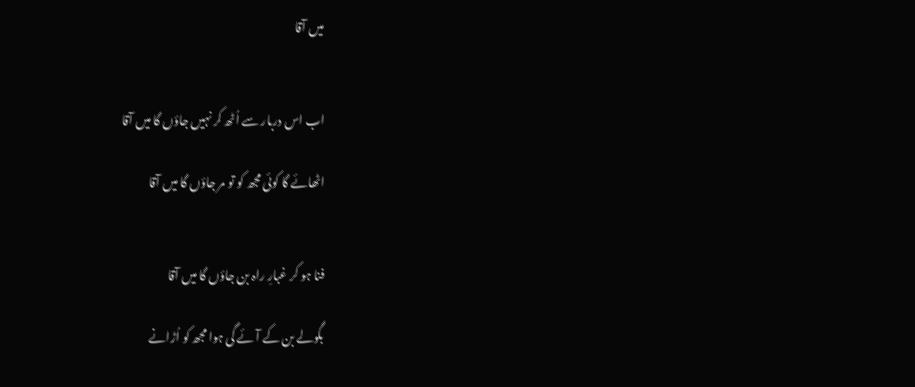میں آقا


اب اس دربار سے اُٹھ کر نہیں جاؤں گا میں آقا

اٹھائے گا کوئی مجھ کو تو مر جاؤں گا میں آقا


فنا ہو کر غبارِ راہ بن جاؤں گا میں آقا

بگولے بن کے آئے گی ہوا مجھ کو اُڑانے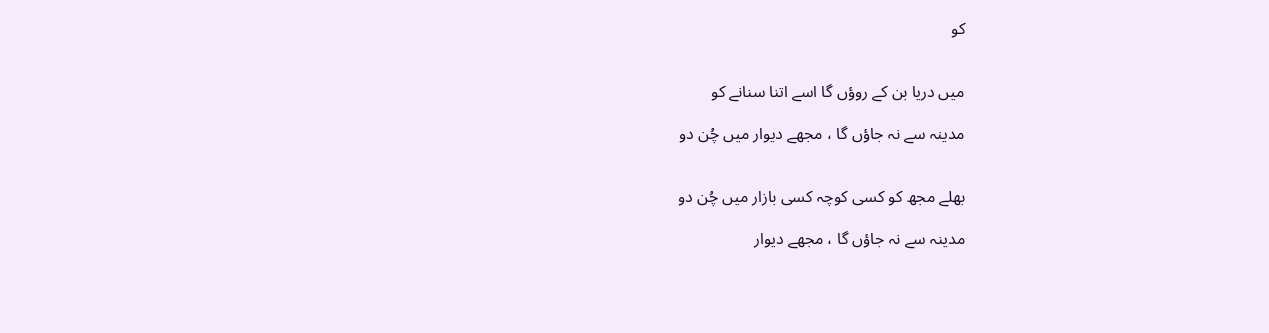کو


میں دریا بن کے روؤں گا اسے اتنا سنانے کو

مدینہ سے نہ جاؤں گا ، مجھے دیوار میں چُن دو


بھلے مجھ کو کسی کوچہ کسی بازار میں چُن دو

مدینہ سے نہ جاؤں گا ، مجھے دیوار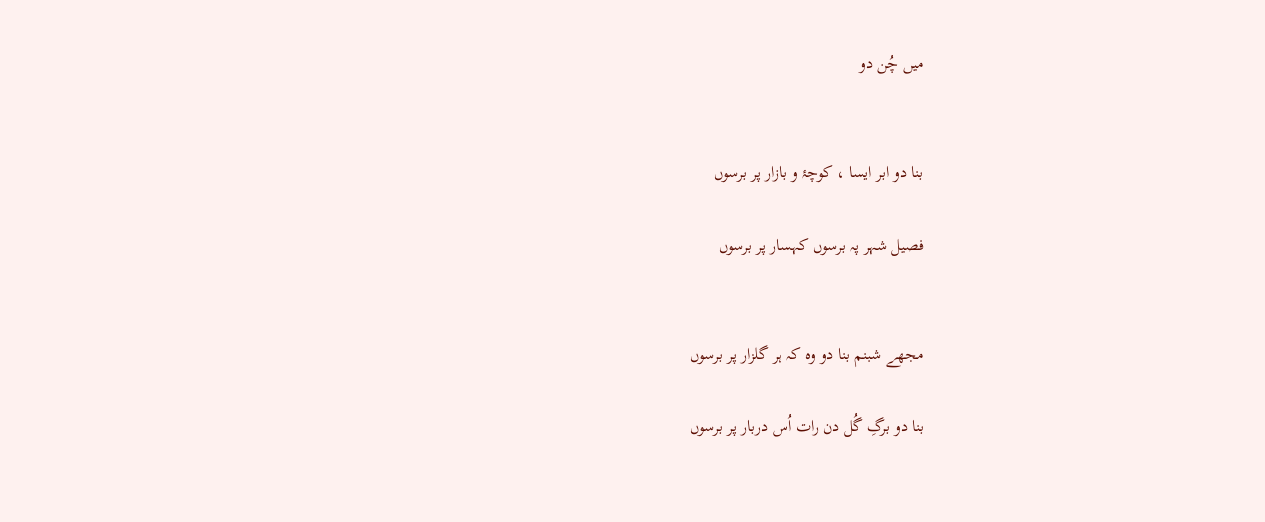میں چُن دو


بنا دو ابر ایسا ، کوچۂ و بازار پر برسوں

فصیل شہر پہ برسوں کہسار پر برسوں


مجھے شبنم بنا دو وہ کہ ہر گلزار پر برسوں

بنا دو برگِ گُل دن رات اُس دربار پر برسوں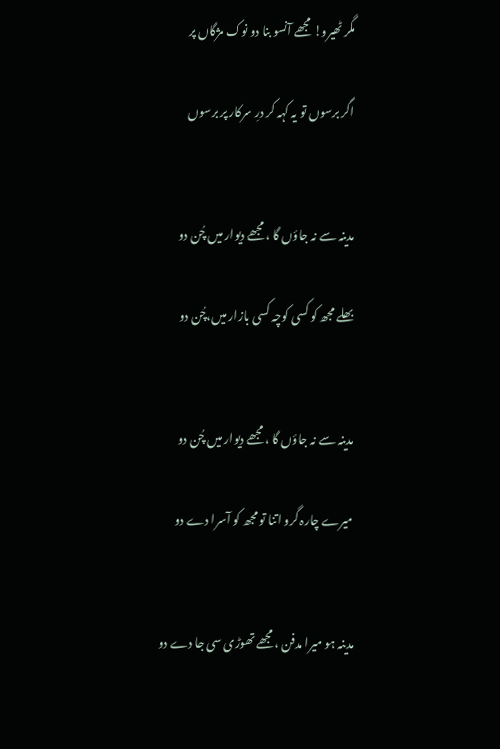مگر ٹھیرو! مجھے آنسو بنا دو نوک مژگاں پر

اگر برسوں تو یہ کہہ کر درِ سرکار پر برسوں


مدینہ سے نہ جاؤں گا ، مجھے دیوار میں چُن دو

بھلے مجھ کو کسی کوچہ کسی بازار میں،چُن دو


مدینہ سے نہ جاؤں گا ، مجھے دیوار میں چُن دو

میرے چارہ گرو اتنا تو مجھ کو آسرا دے دو


مدینہ ہو میرا مدفن ، مجھے تھوڑی سی جا دے دو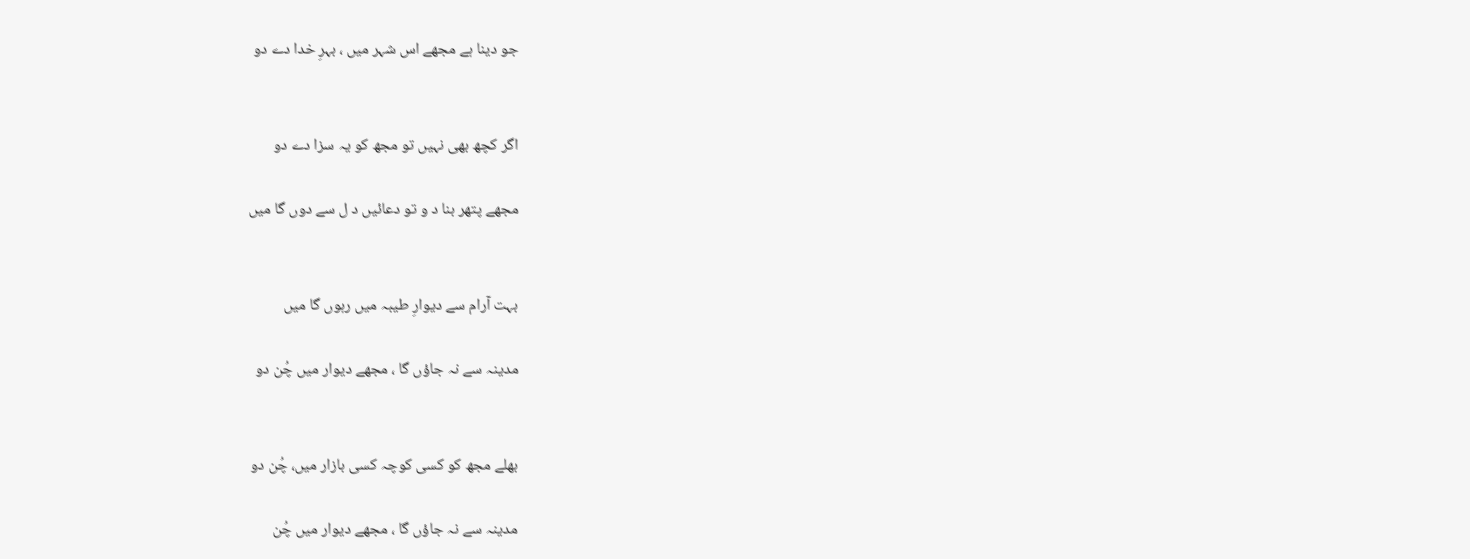جو دینا ہے مجھے اس شہر میں ، بہرِ خدا دے دو


اگر کچھ بھی نہیں تو مجھ کو یہ سزا دے دو

مجھے پتھر بنا د و تو دعائیں د ل سے دوں گا میں


بہت آرام سے دیوارِ طیبہ میں رہوں گا میں

مدینہ سے نہ جاؤں گا ، مجھے دیوار میں چُن دو


بھلے مجھ کو کسی کوچہ کسی بازار میں، چُن دو

مدینہ سے نہ جاؤں گا ، مجھے دیوار میں چُن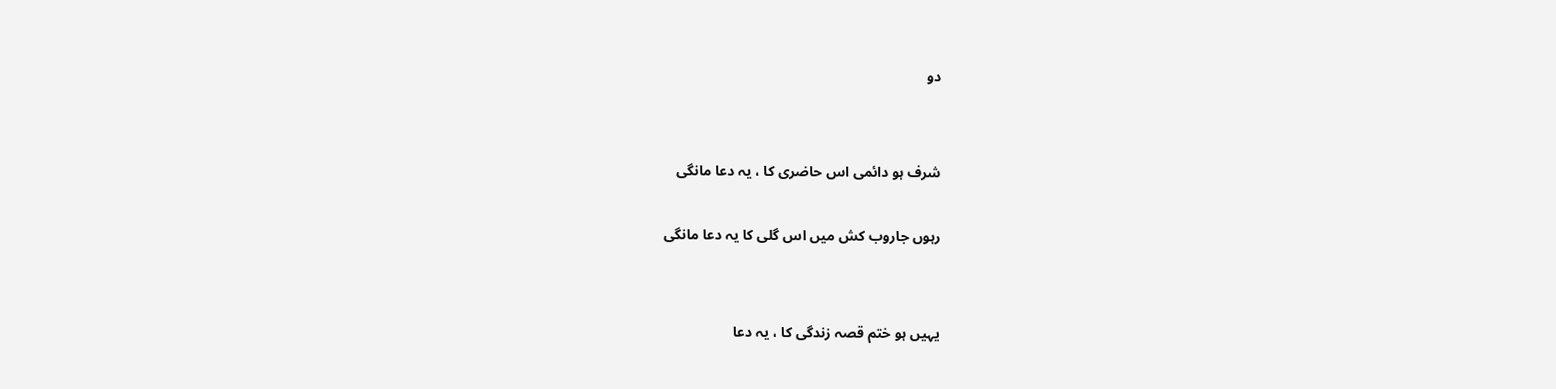دو


شرف ہو دائمی اس حاضری کا ، یہ دعا مانگی

رہوں جاروب کش میں اس گلی کا یہ دعا مانگی


یہیں ہو ختم قصہ زندگی کا ، یہ دعا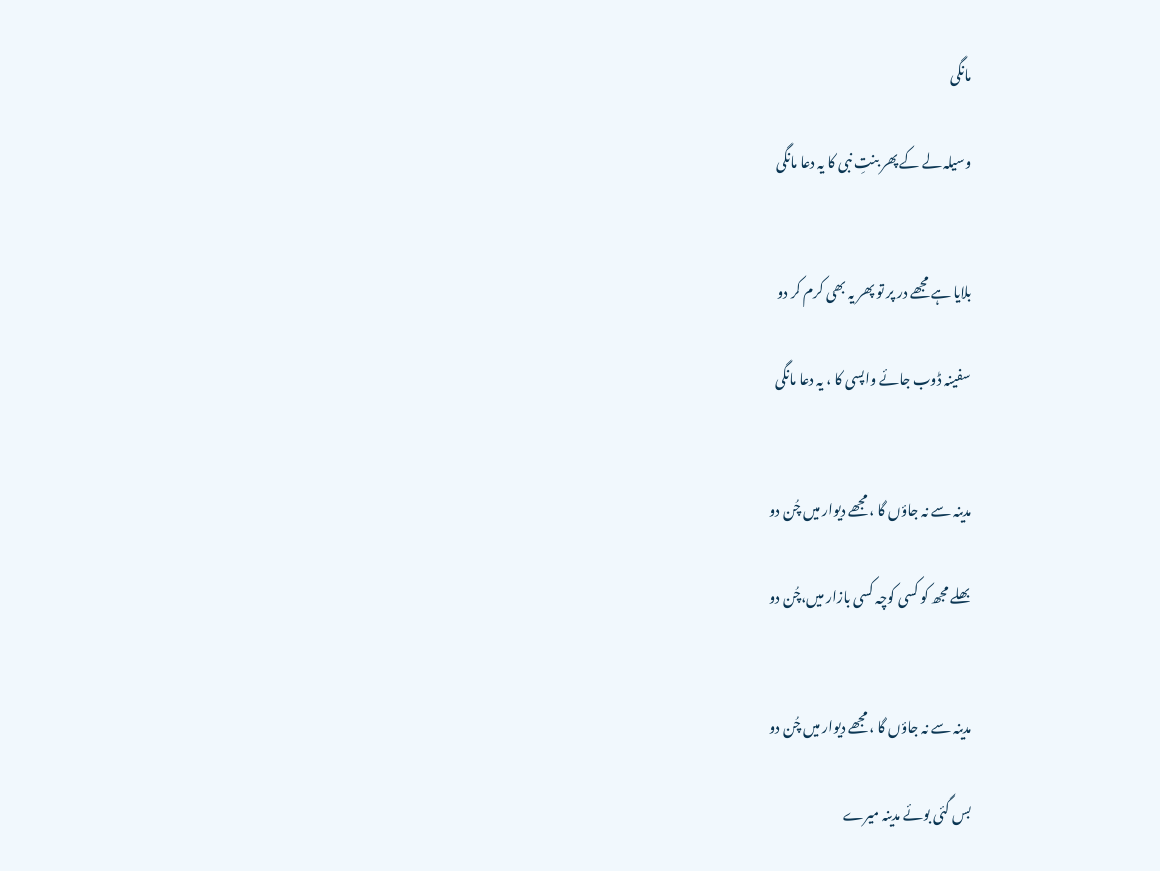مانگی

وسیلہ لے کے پھر بنتِ نبی کا یہ دعا مانگی


بلایا ہے مجھے در پر تو پھر یہ بھی کرم کر دو

سفینہ ڈوب جائے واپسی کا ، یہ دعا مانگی


مدینہ سے نہ جاؤں گا ، مجھے دیوار میں چُن دو

بھلے مجھ کو کسی کوچہ کسی بازار میں،چُن دو


مدینہ سے نہ جاؤں گا ، مجھے دیوار میں چُن دو

بس گئی بوئے مدینہ میرے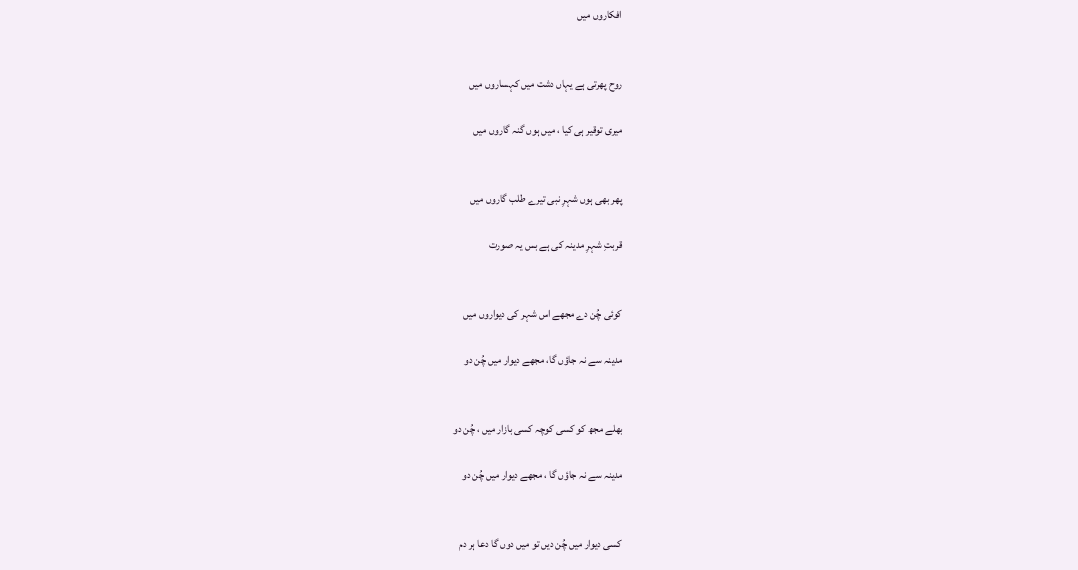افکاروں میں


روح پھرتی ہے یہاں دشت میں کہساروں میں

میری توقیر ہی کیا ، میں ہوں گنہ گاروں میں


پھر بھی ہوں شہرِ نبی تیرے طلب گاروں میں

قربتِ شہرِ مدینہ کی ہے بس یہ صورت


کوئی چُن دے مجھے اس شہر کی دیواروں میں

مدینہ سے نہ جاؤں گا، مجھے دیوار میں چُن دو


بھلے مجھ کو کسی کوچہ کسی بازار میں ، چُن دو

مدینہ سے نہ جاؤں گا ، مجھے دیوار میں چُن دو


کسی دیوار میں چُن دیں تو میں دوں گا دعا ہر دم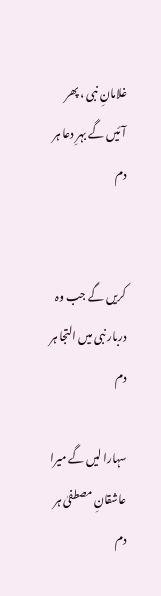غلامانِ نبی ، پھر آئیں گے بہرِ دعا ہر دم


کریں گے جب وہ دربار نبی میں التجا ہر دم

سہارا لیں گے میرا عاشقانِ مصطفیٰ ہر دم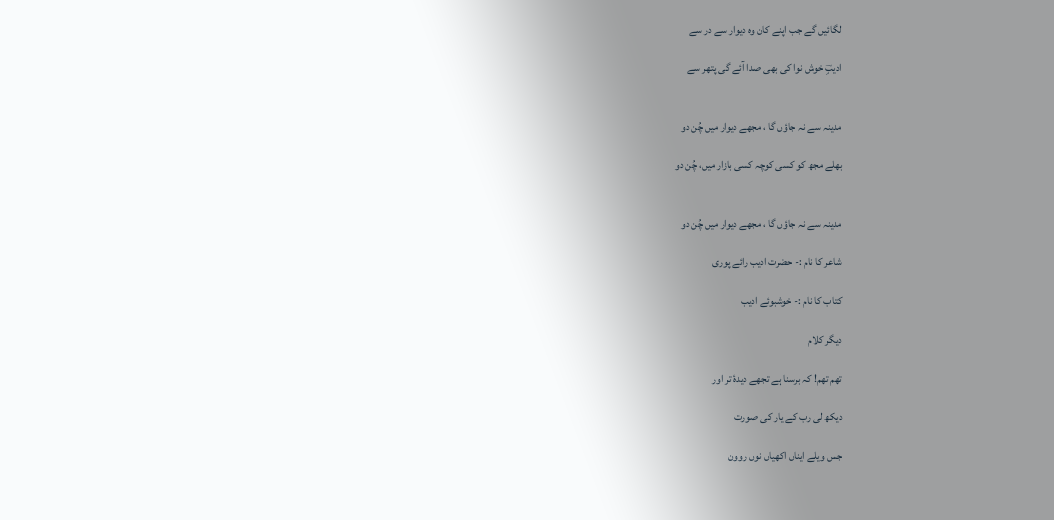لگائیں گے جب اپنے کان وہ دیوار سے در سے

ادیبِؔ خوش نوا کی بھی صدا آئے گی پتھر سے


مدینہ سے نہ جاؤں گا ، مجھے دیوار میں چُن دو

بھلے مجھ کو کسی کوچہ کسی بازار میں، چُن دو


مدینہ سے نہ جاؤں گا ، مجھے دیوار میں چُن دو

شاعر کا نام :- حضرت ادیب رائے پوری

کتاب کا نام :- خوشبوئے ادیب

دیگر کلام

تھم تھم! کہ برسنا ہے تجھے دیدۂ تر اور

دیکھ لی رب کے یار کی صورت

جس ویلے ایناں اکھیاں نوں روون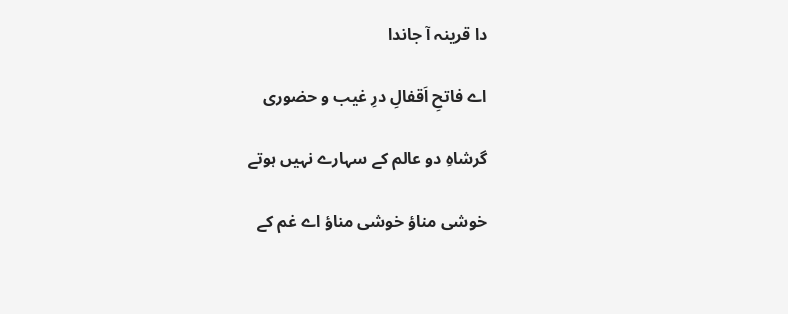دا قرینہ آ جاندا

اے فاتحِ اَقفالِ درِ غیب و حضوری

گرشاہِ دو عالم کے سہارے نہیں ہوتے

خوشی مناؤ خوشی مناؤ اے غم کے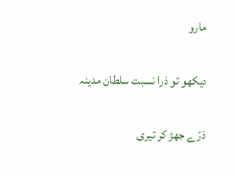مارو

دیکھو تو ذرا نسبت سلطان مدینہ

ذرّے جھڑ کر تیری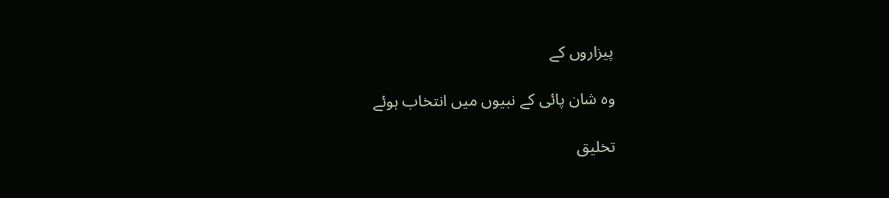پیزاروں کے

وہ شان پائی کے نبیوں میں انتخاب ہوئے

تخلیق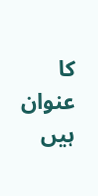کا عنوان ہیں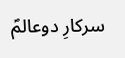سرکارِ دوعالمؐ